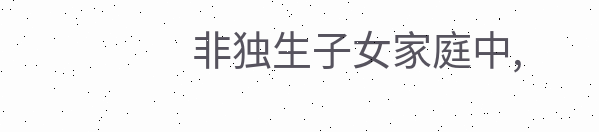非独生子女家庭中,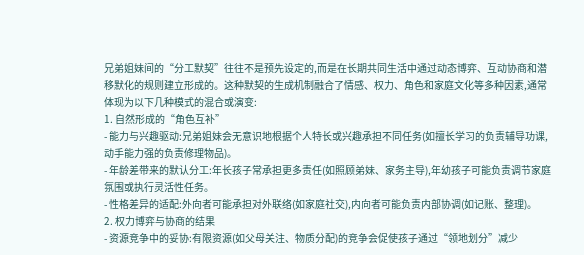兄弟姐妹间的“分工默契”往往不是预先设定的,而是在长期共同生活中通过动态博弈、互动协商和潜移默化的规则建立形成的。这种默契的生成机制融合了情感、权力、角色和家庭文化等多种因素,通常体现为以下几种模式的混合或演变:
1. 自然形成的“角色互补”
- 能力与兴趣驱动:兄弟姐妹会无意识地根据个人特长或兴趣承担不同任务(如擅长学习的负责辅导功课,动手能力强的负责修理物品)。
- 年龄差带来的默认分工:年长孩子常承担更多责任(如照顾弟妹、家务主导),年幼孩子可能负责调节家庭氛围或执行灵活性任务。
- 性格差异的适配:外向者可能承担对外联络(如家庭社交),内向者可能负责内部协调(如记账、整理)。
2. 权力博弈与协商的结果
- 资源竞争中的妥协:有限资源(如父母关注、物质分配)的竞争会促使孩子通过“领地划分”减少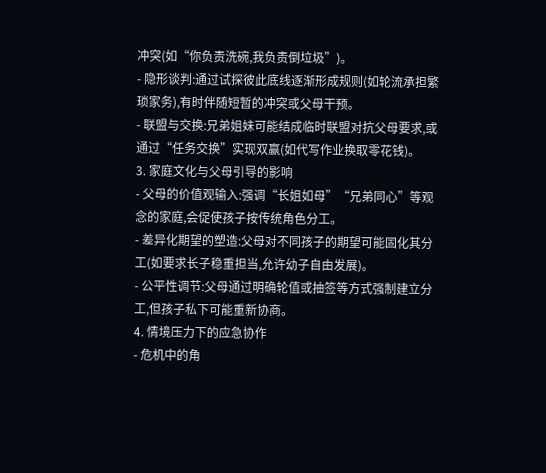冲突(如“你负责洗碗,我负责倒垃圾”)。
- 隐形谈判:通过试探彼此底线逐渐形成规则(如轮流承担繁琐家务),有时伴随短暂的冲突或父母干预。
- 联盟与交换:兄弟姐妹可能结成临时联盟对抗父母要求,或通过“任务交换”实现双赢(如代写作业换取零花钱)。
3. 家庭文化与父母引导的影响
- 父母的价值观输入:强调“长姐如母”“兄弟同心”等观念的家庭,会促使孩子按传统角色分工。
- 差异化期望的塑造:父母对不同孩子的期望可能固化其分工(如要求长子稳重担当,允许幼子自由发展)。
- 公平性调节:父母通过明确轮值或抽签等方式强制建立分工,但孩子私下可能重新协商。
4. 情境压力下的应急协作
- 危机中的角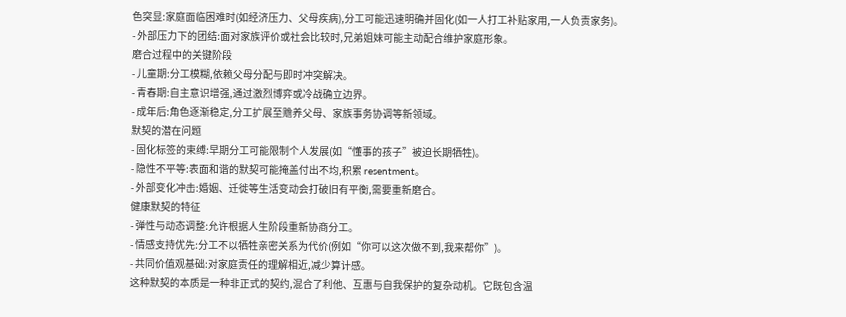色突显:家庭面临困难时(如经济压力、父母疾病),分工可能迅速明确并固化(如一人打工补贴家用,一人负责家务)。
- 外部压力下的团结:面对家族评价或社会比较时,兄弟姐妹可能主动配合维护家庭形象。
磨合过程中的关键阶段
- 儿童期:分工模糊,依赖父母分配与即时冲突解决。
- 青春期:自主意识增强,通过激烈博弈或冷战确立边界。
- 成年后:角色逐渐稳定,分工扩展至赡养父母、家族事务协调等新领域。
默契的潜在问题
- 固化标签的束缚:早期分工可能限制个人发展(如“懂事的孩子”被迫长期牺牲)。
- 隐性不平等:表面和谐的默契可能掩盖付出不均,积累 resentment。
- 外部变化冲击:婚姻、迁徙等生活变动会打破旧有平衡,需要重新磨合。
健康默契的特征
- 弹性与动态调整:允许根据人生阶段重新协商分工。
- 情感支持优先:分工不以牺牲亲密关系为代价(例如“你可以这次做不到,我来帮你”)。
- 共同价值观基础:对家庭责任的理解相近,减少算计感。
这种默契的本质是一种非正式的契约,混合了利他、互惠与自我保护的复杂动机。它既包含温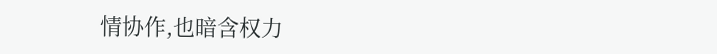情协作,也暗含权力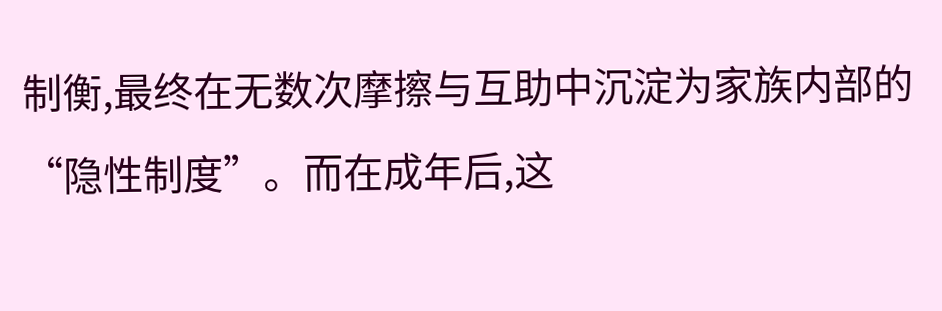制衡,最终在无数次摩擦与互助中沉淀为家族内部的“隐性制度”。而在成年后,这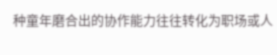种童年磨合出的协作能力往往转化为职场或人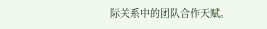际关系中的团队合作天赋。